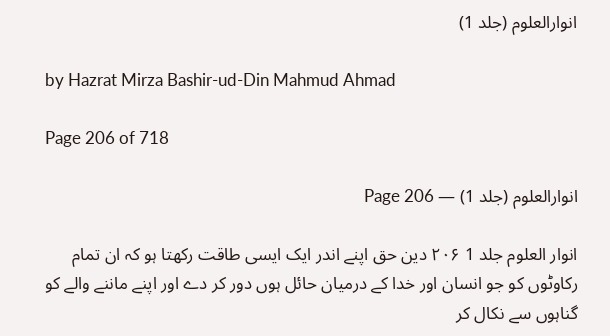انوارالعلوم (جلد 1)

by Hazrat Mirza Bashir-ud-Din Mahmud Ahmad

Page 206 of 718

انوارالعلوم (جلد 1) — Page 206

انوار العلوم جلد 1 ۲۰۶ دین حق اپنے اندر ایک ایسی طاقت رکھتا ہو کہ ان تمام رکاوٹوں کو جو انسان اور خدا کے درمیان حائل ہوں دور کر دے اور اپنے ماننے والے کو گناہوں سے نکال کر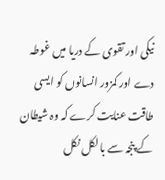نیکی اور تقوی کے دریا میں غوطہ دے اور کمزور انسانوں کو ایسی طاقت عنایت کرے کہ وہ شیطان کے پنجہ سے بالکل نکل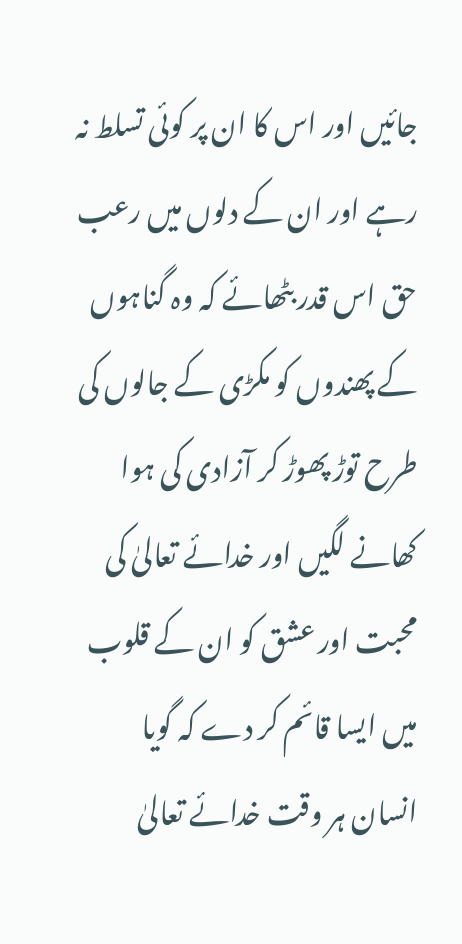جائیں اور اس کا ان پر کوئی تسلط نہ رہے اور ان کے دلوں میں رعب حق اس قدر بٹھائے کہ وہ گناہوں کے پھندوں کو مکڑی کے جالوں کی طرح توڑ پھوڑ کر آزادی کی ہوا کھانے لگیں اور خدائے تعالیٰ کی محبت اور عشق کو ان کے قلوب میں ایسا قائم کر دے کہ گویا انسان ہر وقت خدائے تعالیٰ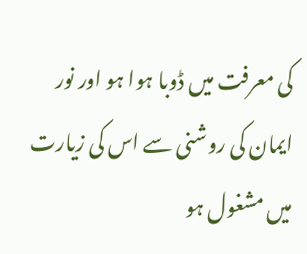کی معرفت میں ڈوبا ہوا ہو اور نور ایمان کی روشنی سے اس کی زیارت میں مشغول ہو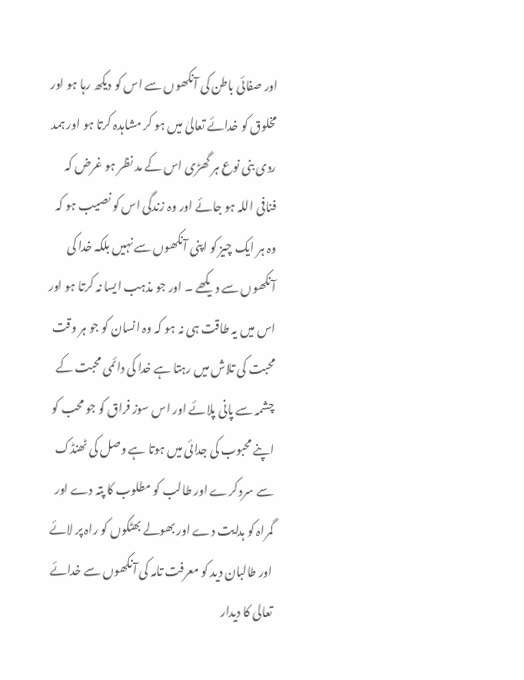اور صفائی باطن کی آنکھوں سے اس کو دیکھ رہا ہو اور مخلوق کو خدائے تعالیٰ میں ہو کر مشاہدہ کرتا ہو اور ہمد ردی بنی نوع ہر گھڑی اس کے مد نظر ہو غرض کہ فنافی اللہ ہو جائے اور وہ زندگی اس کو نصیب ہو کہ وہ ہر ایک چیز کو اپنی آنکھوں سے نہیں بلکہ خدا کی آنکھوں سے دیکھے ۔ اور جو مذہب ایسا نہ کرتا ہو اور اس میں یہ طاقت ہی نہ ہو کہ وہ انسان کو جو ہر وقت محبت کی تلاش میں رہتا ہے خدا کی دائمی محبت کے چشمہ سے پانی پلائے اور اس سوز فراق کو جو محب کو اپنے محبوب کی جدائی میں ہوتا ہے وصل کی ٹھنڈک سے سرد کرے اور طالب کو مطلوب کا پتہ دے اور گمراہ کو ہدایت دے اور بھولے بھٹکوں کو راہ پر لائے اور طالبان دید کو معرفت تامہ کی آنکھوں سے خدائے تعالی کا دیدار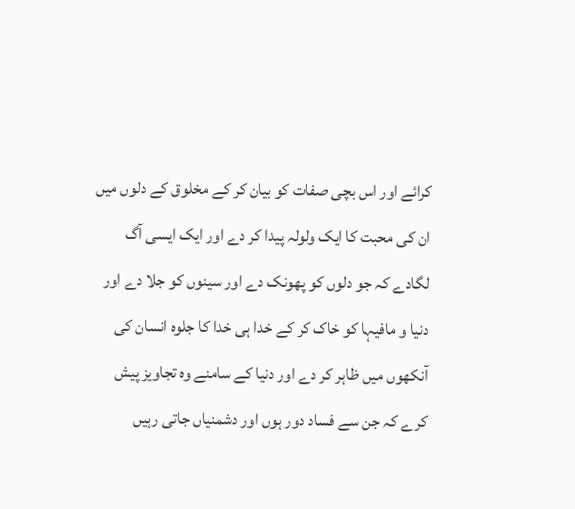کرائے اور اس بچی صفات کو بیان کر کے مخلوق کے دلوں میں ان کی محبت کا ایک ولولہ پیدا کر دے اور ایک ایسی آگ لگادے کہ جو دلوں کو پھونک دے اور سینوں کو جلا دے اور دنیا و مافیہا کو خاک کر کے خدا ہی خدا کا جلوہ انسان کی آنکھوں میں ظاہر کر دے اور دنیا کے سامنے وہ تجاویز پیش کرے کہ جن سے فساد دور ہوں اور دشمنیاں جاتی رہیں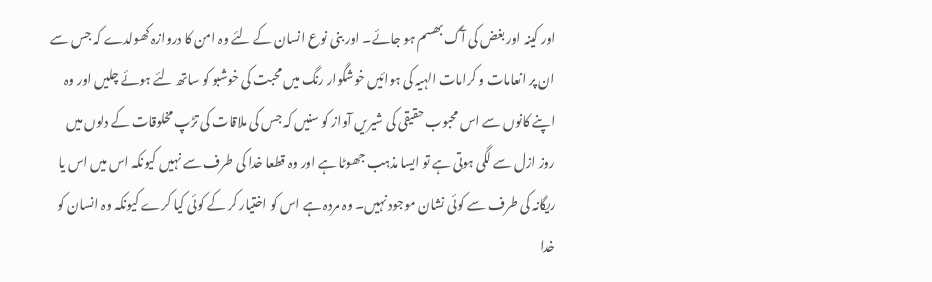اور کینہ اور بغض کی آگ بھسم ہو جائے۔ اور بنی نوع انسان کے لئے وہ امن کا دروازہ کھولدے کہ جس سے ان پر انعامات و کرامات الہیہ کی ہوائیں خوشگوار رنگ میں محبت کی خوشبو کو ساتھ لئے ہوئے چلیں اور وہ اپنے کانوں سے اس محبوب حقیقی کی شیریں آواز کو سنیں کہ جس کی ملاقات کی تڑپ مخلوقات کے دلوں میں روز ازل سے لگی ہوتی ہے تو ایسا مذہب جھوٹا ہے اور وہ قطعا خدا کی طرف سے نہیں کیونکہ اس میں اس یا ریگانہ کی طرف سے کوئی نشان موجود نہیں۔ وہ مردہ ہے اس کو اختیار کر کے کوئی کیا کرے کیونکہ وہ انسان کو خدا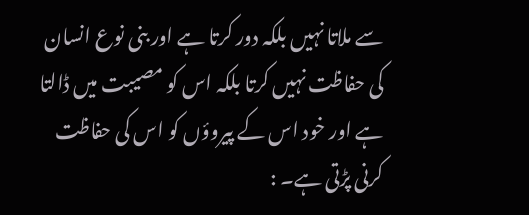سے ملاتا نہیں بلکہ دور کرتا ہے اور بنی نوع انسان کی حفاظت نہیں کرتا بلکہ اس کو مصیبت میں ڈالتا ہے اور خود اس کے پیروؤں کو اس کی حفاظت کرنی پڑتی ہے۔ :